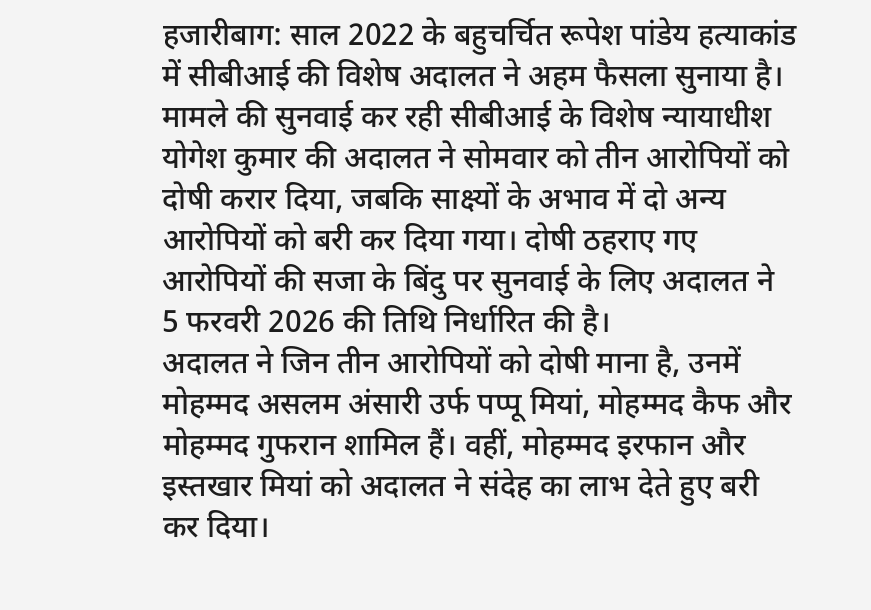हजारीबाग: साल 2022 के बहुचर्चित रूपेश पांडेय हत्याकांड में सीबीआई की विशेष अदालत ने अहम फैसला सुनाया है। मामले की सुनवाई कर रही सीबीआई के विशेष न्यायाधीश योगेश कुमार की अदालत ने सोमवार को तीन आरोपियों को दोषी करार दिया, जबकि साक्ष्यों के अभाव में दो अन्य आरोपियों को बरी कर दिया गया। दोषी ठहराए गए आरोपियों की सजा के बिंदु पर सुनवाई के लिए अदालत ने 5 फरवरी 2026 की तिथि निर्धारित की है।
अदालत ने जिन तीन आरोपियों को दोषी माना है, उनमें मोहम्मद असलम अंसारी उर्फ पप्पू मियां, मोहम्मद कैफ और मोहम्मद गुफरान शामिल हैं। वहीं, मोहम्मद इरफान और इस्तखार मियां को अदालत ने संदेह का लाभ देते हुए बरी कर दिया।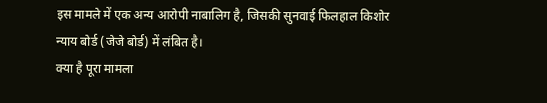इस मामले में एक अन्य आरोपी नाबालिग है, जिसकी सुनवाई फिलहाल किशोर न्याय बोर्ड (जेजे बोर्ड) में लंबित है।
क्या है पूरा मामला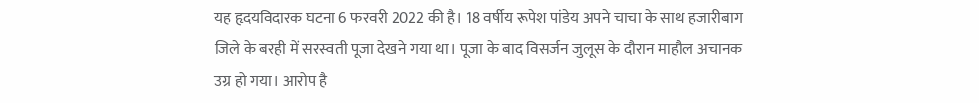यह हृदयविदारक घटना 6 फरवरी 2022 की है। 18 वर्षीय रूपेश पांडेय अपने चाचा के साथ हजारीबाग जिले के बरही में सरस्वती पूजा देखने गया था। पूजा के बाद विसर्जन जुलूस के दौरान माहौल अचानक उग्र हो गया। आरोप है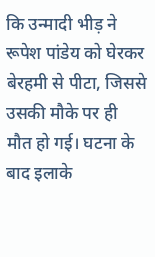कि उन्मादी भीड़ ने रूपेश पांडेय को घेरकर बेरहमी से पीटा, जिससे उसकी मौके पर ही मौत हो गई। घटना के बाद इलाके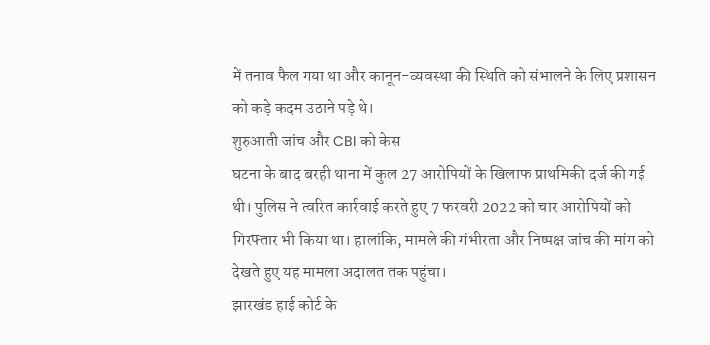में तनाव फैल गया था और कानून-व्यवस्था की स्थिति को संभालने के लिए प्रशासन को कड़े कदम उठाने पड़े थे।
शुरुआती जांच और CBI को केस
घटना के बाद बरही थाना में कुल 27 आरोपियों के खिलाफ प्राथमिकी दर्ज की गई थी। पुलिस ने त्वरित कार्रवाई करते हुए 7 फरवरी 2022 को चार आरोपियों को गिरफ्तार भी किया था। हालांकि, मामले की गंभीरता और निष्पक्ष जांच की मांग को देखते हुए यह मामला अदालत तक पहुंचा।
झारखंड हाई कोर्ट के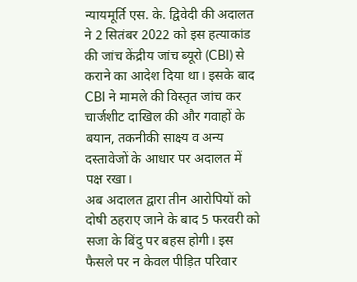न्यायमूर्ति एस. के. द्विवेदी की अदालत ने 2 सितंबर 2022 को इस हत्याकांड की जांच केंद्रीय जांच ब्यूरो (CBI) से कराने का आदेश दिया था। इसके बाद CBI ने मामले की विस्तृत जांच कर चार्जशीट दाखिल की और गवाहों के बयान, तकनीकी साक्ष्य व अन्य दस्तावेजों के आधार पर अदालत में पक्ष रखा।
अब अदालत द्वारा तीन आरोपियों को दोषी ठहराए जाने के बाद 5 फरवरी को सजा के बिंदु पर बहस होगी। इस फैसले पर न केवल पीड़ित परिवार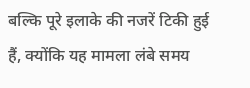बल्कि पूरे इलाके की नजरें टिकी हुई हैं, क्योंकि यह मामला लंबे समय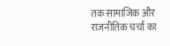तक सामाजिक और राजनीतिक चर्चा का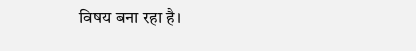विषय बना रहा है।